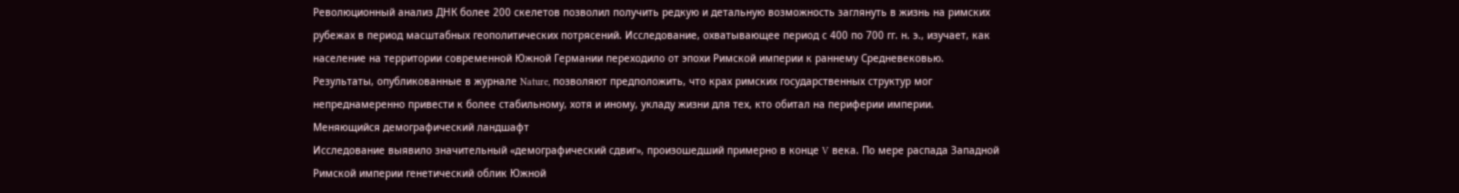Революционный анализ ДНК более 200 скелетов позволил получить редкую и детальную возможность заглянуть в жизнь на римских рубежах в период масштабных геополитических потрясений. Исследование, охватывающее период с 400 по 700 гг. н. э., изучает, как население на территории современной Южной Германии переходило от эпохи Римской империи к раннему Средневековью.
Результаты, опубликованные в журнале Nature, позволяют предположить, что крах римских государственных структур мог непреднамеренно привести к более стабильному, хотя и иному, укладу жизни для тех, кто обитал на периферии империи.
Меняющийся демографический ландшафт
Исследование выявило значительный «демографический сдвиг», произошедший примерно в конце V века. По мере распада Западной Римской империи генетический облик Южной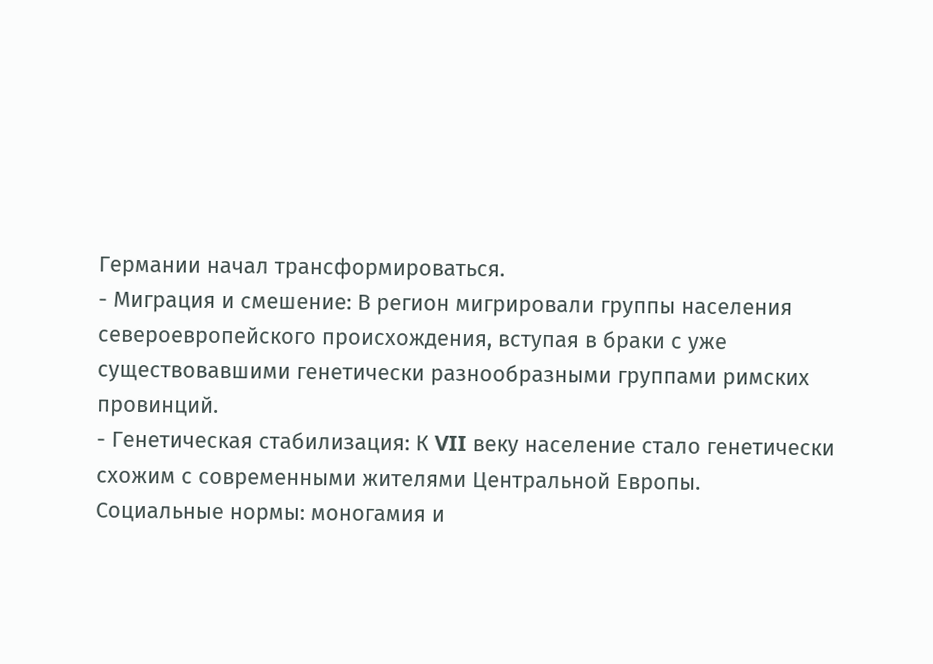Германии начал трансформироваться.
- Миграция и смешение: В регион мигрировали группы населения североевропейского происхождения, вступая в браки с уже существовавшими генетически разнообразными группами римских провинций.
- Генетическая стабилизация: К VII веку население стало генетически схожим с современными жителями Центральной Европы.
Социальные нормы: моногамия и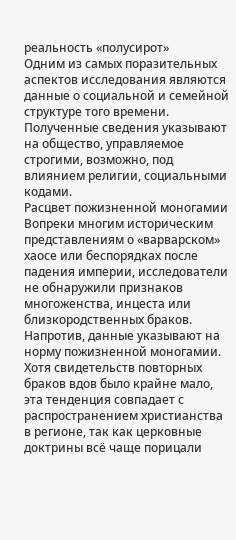реальность «полусирот»
Одним из самых поразительных аспектов исследования являются данные о социальной и семейной структуре того времени. Полученные сведения указывают на общество, управляемое строгими, возможно, под влиянием религии, социальными кодами.
Расцвет пожизненной моногамии
Вопреки многим историческим представлениям о «варварском» хаосе или беспорядках после падения империи, исследователи не обнаружили признаков многоженства, инцеста или близкородственных браков. Напротив, данные указывают на норму пожизненной моногамии.
Хотя свидетельств повторных браков вдов было крайне мало, эта тенденция совпадает с распространением христианства в регионе, так как церковные доктрины всё чаще порицали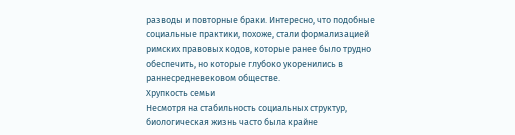разводы и повторные браки. Интересно, что подобные социальные практики, похоже, стали формализацией римских правовых кодов, которые ранее было трудно обеспечить, но которые глубоко укоренились в раннесредневековом обществе.
Хрупкость семьи
Несмотря на стабильность социальных структур, биологическая жизнь часто была крайне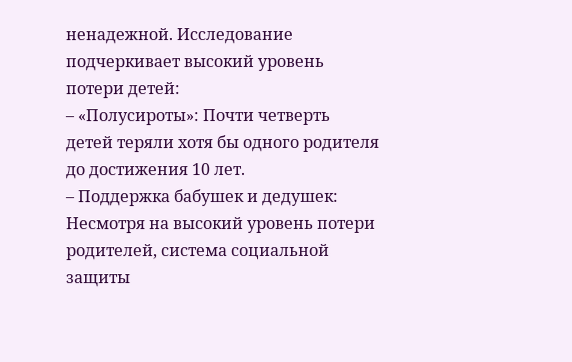ненадежной. Исследование подчеркивает высокий уровень потери детей:
– «Полусироты»: Почти четверть детей теряли хотя бы одного родителя до достижения 10 лет.
– Поддержка бабушек и дедушек: Несмотря на высокий уровень потери родителей, система социальной защиты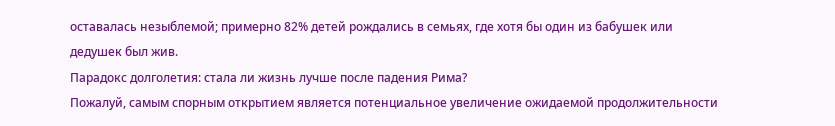оставалась незыблемой; примерно 82% детей рождались в семьях, где хотя бы один из бабушек или дедушек был жив.
Парадокс долголетия: стала ли жизнь лучше после падения Рима?
Пожалуй, самым спорным открытием является потенциальное увеличение ожидаемой продолжительности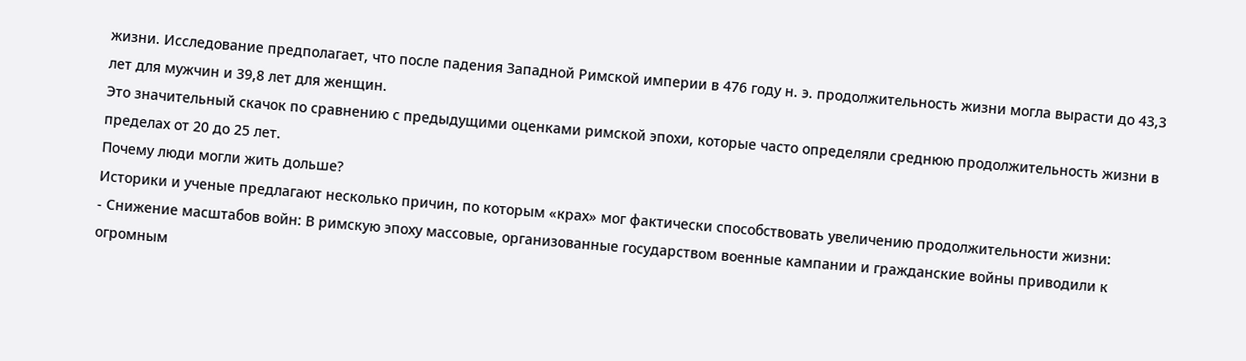жизни. Исследование предполагает, что после падения Западной Римской империи в 476 году н. э. продолжительность жизни могла вырасти до 43,3 лет для мужчин и 39,8 лет для женщин.
Это значительный скачок по сравнению с предыдущими оценками римской эпохи, которые часто определяли среднюю продолжительность жизни в пределах от 20 до 25 лет.
Почему люди могли жить дольше?
Историки и ученые предлагают несколько причин, по которым «крах» мог фактически способствовать увеличению продолжительности жизни:
- Снижение масштабов войн: В римскую эпоху массовые, организованные государством военные кампании и гражданские войны приводили к огромным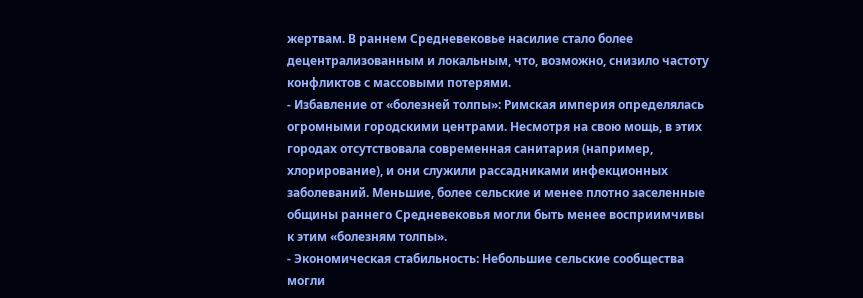жертвам. В раннем Средневековье насилие стало более децентрализованным и локальным, что, возможно, снизило частоту конфликтов с массовыми потерями.
- Избавление от «болезней толпы»: Римская империя определялась огромными городскими центрами. Несмотря на свою мощь, в этих городах отсутствовала современная санитария (например, хлорирование), и они служили рассадниками инфекционных заболеваний. Меньшие, более сельские и менее плотно заселенные общины раннего Средневековья могли быть менее восприимчивы к этим «болезням толпы».
- Экономическая стабильность: Небольшие сельские сообщества могли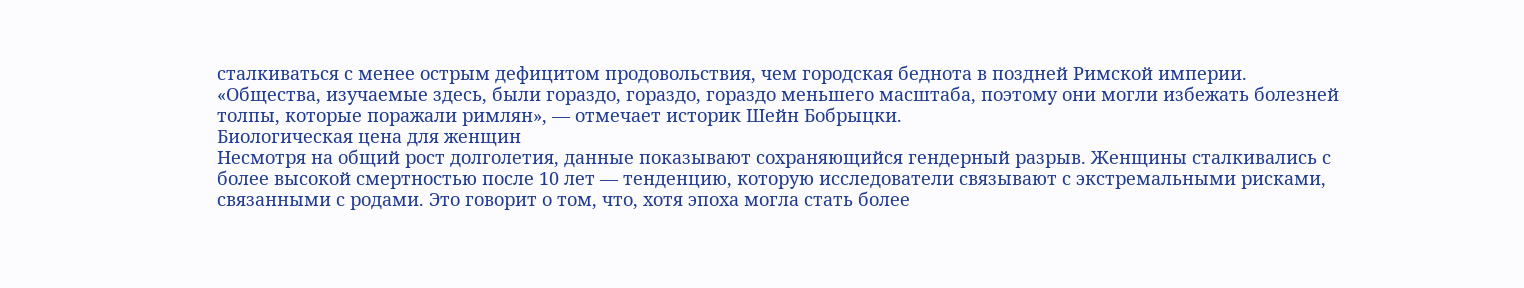сталкиваться с менее острым дефицитом продовольствия, чем городская беднота в поздней Римской империи.
«Общества, изучаемые здесь, были гораздо, гораздо, гораздо меньшего масштаба, поэтому они могли избежать болезней толпы, которые поражали римлян», — отмечает историк Шейн Бобрыцки.
Биологическая цена для женщин
Несмотря на общий рост долголетия, данные показывают сохраняющийся гендерный разрыв. Женщины сталкивались с более высокой смертностью после 10 лет — тенденцию, которую исследователи связывают с экстремальными рисками, связанными с родами. Это говорит о том, что, хотя эпоха могла стать более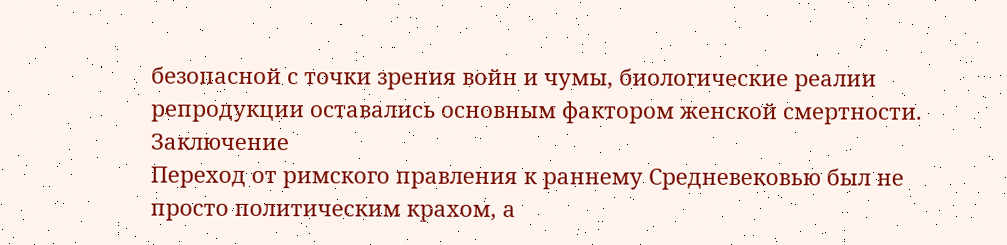безопасной с точки зрения войн и чумы, биологические реалии репродукции оставались основным фактором женской смертности.
Заключение
Переход от римского правления к раннему Средневековью был не просто политическим крахом, а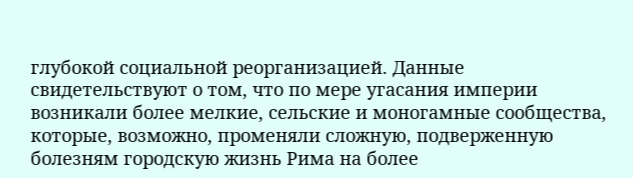глубокой социальной реорганизацией. Данные свидетельствуют о том, что по мере угасания империи возникали более мелкие, сельские и моногамные сообщества, которые, возможно, променяли сложную, подверженную болезням городскую жизнь Рима на более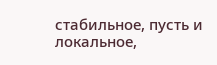стабильное, пусть и локальное,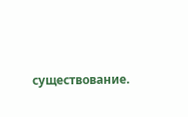существование.